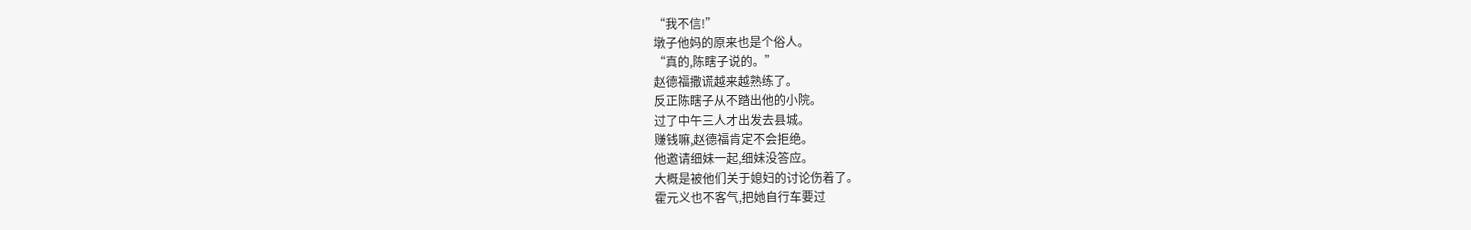“我不信!”
墩子他妈的原来也是个俗人。
“真的,陈瞎子说的。”
赵德福撒谎越来越熟练了。
反正陈瞎子从不踏出他的小院。
过了中午三人才出发去县城。
赚钱嘛,赵德福肯定不会拒绝。
他邀请细妹一起,细妹没答应。
大概是被他们关于媳妇的讨论伤着了。
霍元义也不客气,把她自行车要过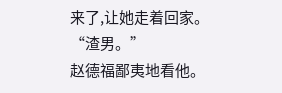来了,让她走着回家。
“渣男。”
赵德福鄙夷地看他。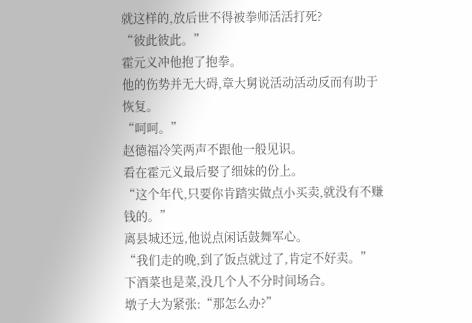就这样的,放后世不得被拳师活活打死?
“彼此彼此。”
霍元义冲他抱了抱拳。
他的伤势并无大碍,章大舅说活动活动反而有助于恢复。
“呵呵。”
赵德福冷笑两声不跟他一般见识。
看在霍元义最后娶了细妹的份上。
“这个年代,只要你肯踏实做点小买卖,就没有不赚钱的。”
离县城还远,他说点闲话鼓舞军心。
“我们走的晚,到了饭点就过了,肯定不好卖。”
下酒菜也是菜,没几个人不分时间场合。
墩子大为紧张:“那怎么办?”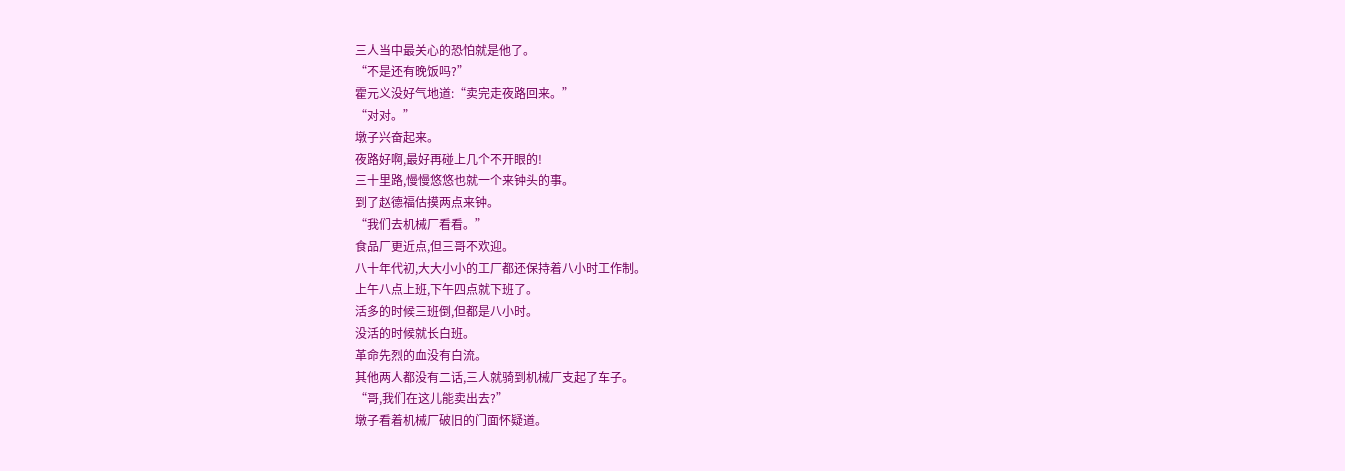三人当中最关心的恐怕就是他了。
“不是还有晚饭吗?”
霍元义没好气地道:“卖完走夜路回来。”
“对对。”
墩子兴奋起来。
夜路好啊,最好再碰上几个不开眼的!
三十里路,慢慢悠悠也就一个来钟头的事。
到了赵德福估摸两点来钟。
“我们去机械厂看看。”
食品厂更近点,但三哥不欢迎。
八十年代初,大大小小的工厂都还保持着八小时工作制。
上午八点上班,下午四点就下班了。
活多的时候三班倒,但都是八小时。
没活的时候就长白班。
革命先烈的血没有白流。
其他两人都没有二话,三人就骑到机械厂支起了车子。
“哥,我们在这儿能卖出去?”
墩子看着机械厂破旧的门面怀疑道。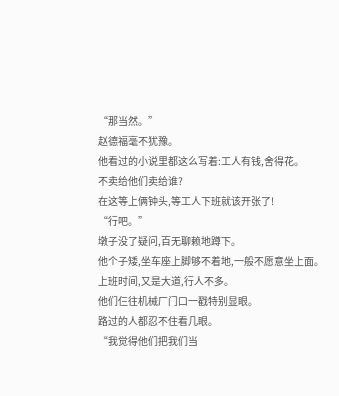“那当然。”
赵德福毫不犹豫。
他看过的小说里都这么写着:工人有钱,舍得花。
不卖给他们卖给谁?
在这等上俩钟头,等工人下班就该开张了!
“行吧。”
墩子没了疑问,百无聊赖地蹲下。
他个子矮,坐车座上脚够不着地,一般不愿意坐上面。
上班时间,又是大道,行人不多。
他们仨往机械厂门口一戳特别显眼。
路过的人都忍不住看几眼。
“我觉得他们把我们当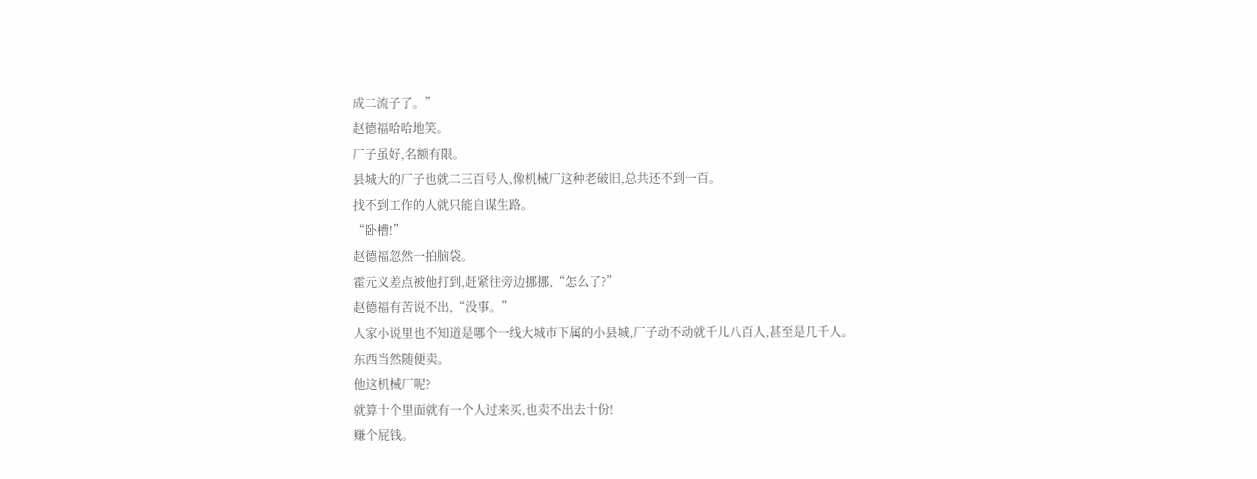成二流子了。”
赵德福哈哈地笑。
厂子虽好,名额有限。
县城大的厂子也就二三百号人,像机械厂这种老破旧,总共还不到一百。
找不到工作的人就只能自谋生路。
“卧槽!”
赵德福忽然一拍脑袋。
霍元义差点被他打到,赶紧往旁边挪挪,“怎么了?”
赵德福有苦说不出,“没事。”
人家小说里也不知道是哪个一线大城市下属的小县城,厂子动不动就千儿八百人,甚至是几千人。
东西当然随便卖。
他这机械厂呢?
就算十个里面就有一个人过来买,也卖不出去十份!
赚个屁钱。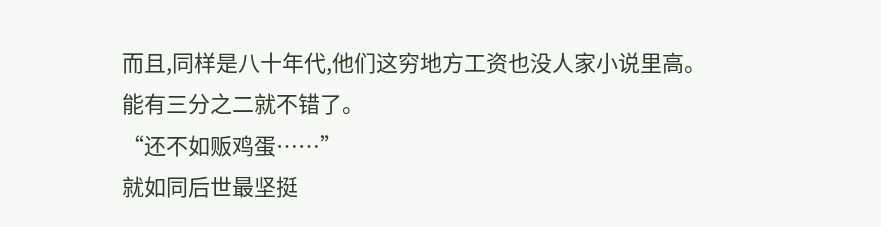而且,同样是八十年代,他们这穷地方工资也没人家小说里高。
能有三分之二就不错了。
“还不如贩鸡蛋……”
就如同后世最坚挺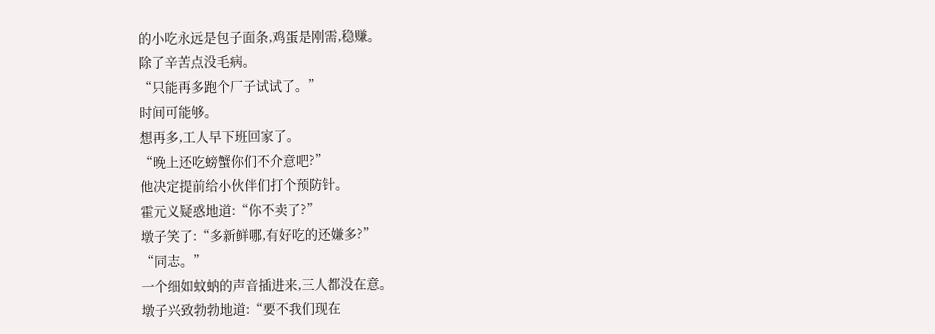的小吃永远是包子面条,鸡蛋是刚需,稳赚。
除了辛苦点没毛病。
“只能再多跑个厂子试试了。”
时间可能够。
想再多,工人早下班回家了。
“晚上还吃螃蟹你们不介意吧?”
他决定提前给小伙伴们打个预防针。
霍元义疑惑地道:“你不卖了?”
墩子笑了:“多新鲜哪,有好吃的还嫌多?”
“同志。”
一个细如蚊蚋的声音插进来,三人都没在意。
墩子兴致勃勃地道:“要不我们现在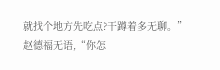就找个地方先吃点?干蹲着多无聊。”
赵德福无语,“你怎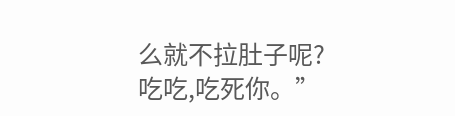么就不拉肚子呢?吃吃,吃死你。”